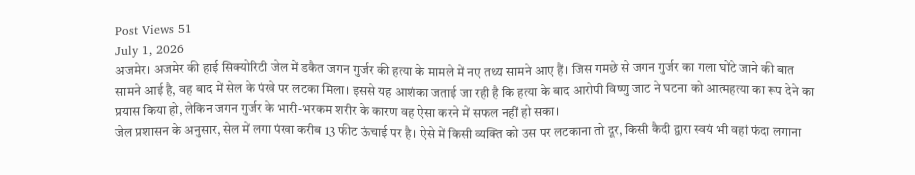Post Views 51
July 1, 2026
अजमेर। अजमेर की हाई सिक्योरिटी जेल में डकैत जगन गुर्जर की हत्या के मामले में नए तथ्य सामने आए हैं। जिस गमछे से जगन गुर्जर का गला घोंटे जाने की बात सामने आई है, वह बाद में सेल के पंखे पर लटका मिला। इससे यह आशंका जताई जा रही है कि हत्या के बाद आरोपी विष्णु जाट ने घटना को आत्महत्या का रूप देने का प्रयास किया हो, लेकिन जगन गुर्जर के भारी-भरकम शरीर के कारण वह ऐसा करने में सफल नहीं हो सका।
जेल प्रशासन के अनुसार, सेल में लगा पंखा करीब 13 फीट ऊंचाई पर है। ऐसे में किसी व्यक्ति को उस पर लटकाना तो दूर, किसी कैदी द्वारा स्वयं भी वहां फंदा लगाना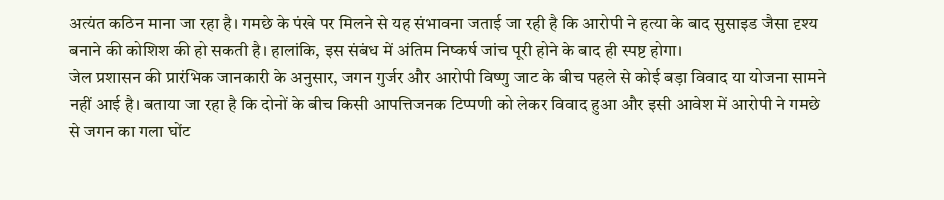अत्यंत कठिन माना जा रहा है। गमछे के पंखे पर मिलने से यह संभावना जताई जा रही है कि आरोपी ने हत्या के बाद सुसाइड जैसा दृश्य बनाने की कोशिश की हो सकती है। हालांकि, इस संबंध में अंतिम निष्कर्ष जांच पूरी होने के बाद ही स्पष्ट होगा।
जेल प्रशासन की प्रारंभिक जानकारी के अनुसार, जगन गुर्जर और आरोपी विष्णु जाट के बीच पहले से कोई बड़ा विवाद या योजना सामने नहीं आई है। बताया जा रहा है कि दोनों के बीच किसी आपत्तिजनक टिप्पणी को लेकर विवाद हुआ और इसी आवेश में आरोपी ने गमछे से जगन का गला घोंट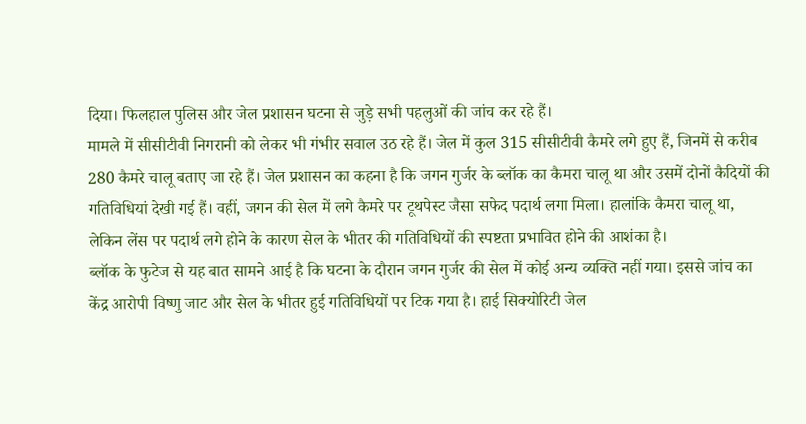दिया। फिलहाल पुलिस और जेल प्रशासन घटना से जुड़े सभी पहलुओं की जांच कर रहे हैं।
मामले में सीसीटीवी निगरानी को लेकर भी गंभीर सवाल उठ रहे हैं। जेल में कुल 315 सीसीटीवी कैमरे लगे हुए हैं, जिनमें से करीब 280 कैमरे चालू बताए जा रहे हैं। जेल प्रशासन का कहना है कि जगन गुर्जर के ब्लॉक का कैमरा चालू था और उसमें दोनों कैदियों की गतिविधियां देखी गई हैं। वहीं, जगन की सेल में लगे कैमरे पर टूथपेस्ट जैसा सफेद पदार्थ लगा मिला। हालांकि कैमरा चालू था, लेकिन लेंस पर पदार्थ लगे होने के कारण सेल के भीतर की गतिविधियों की स्पष्टता प्रभावित होने की आशंका है।
ब्लॉक के फुटेज से यह बात सामने आई है कि घटना के दौरान जगन गुर्जर की सेल में कोई अन्य व्यक्ति नहीं गया। इससे जांच का केंद्र आरोपी विष्णु जाट और सेल के भीतर हुई गतिविधियों पर टिक गया है। हाई सिक्योरिटी जेल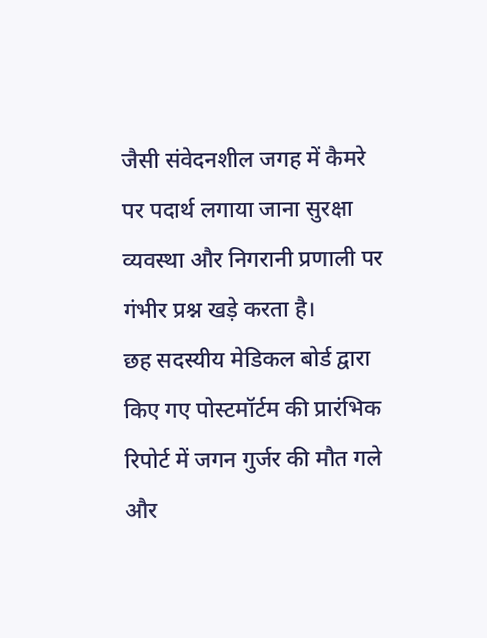जैसी संवेदनशील जगह में कैमरे पर पदार्थ लगाया जाना सुरक्षा व्यवस्था और निगरानी प्रणाली पर गंभीर प्रश्न खड़े करता है।
छह सदस्यीय मेडिकल बोर्ड द्वारा किए गए पोस्टमॉर्टम की प्रारंभिक रिपोर्ट में जगन गुर्जर की मौत गले और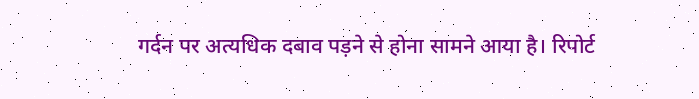गर्दन पर अत्यधिक दबाव पड़ने से होना सामने आया है। रिपोर्ट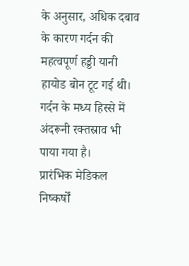के अनुसार, अधिक दबाव के कारण गर्दन की महत्वपूर्ण हड्डी यानी हायोड बोन टूट गई थी। गर्दन के मध्य हिस्से में अंदरूनी रक्तस्राव भी पाया गया है।
प्रारंभिक मेडिकल निष्कर्षों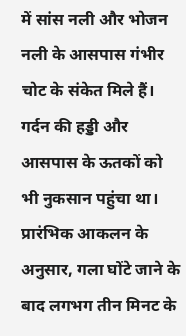में सांस नली और भोजन नली के आसपास गंभीर चोट के संकेत मिले हैं। गर्दन की हड्डी और आसपास के ऊतकों को भी नुकसान पहुंचा था। प्रारंभिक आकलन के अनुसार, गला घोंटे जाने के बाद लगभग तीन मिनट के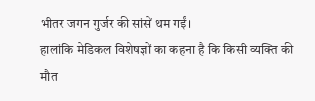भीतर जगन गुर्जर की सांसें थम गईं।
हालांकि मेडिकल विशेषज्ञों का कहना है कि किसी व्यक्ति की मौत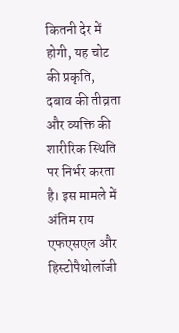कितनी देर में होगी, यह चोट की प्रकृति, दबाव की तीव्रता और व्यक्ति की शारीरिक स्थिति पर निर्भर करता है। इस मामले में अंतिम राय एफएसएल और हिस्टोपैथोलॉजी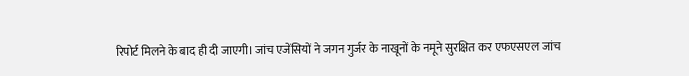रिपोर्ट मिलने के बाद ही दी जाएगी। जांच एजेंसियों ने जगन गुर्जर के नाखूनों के नमूने सुरक्षित कर एफएसएल जांच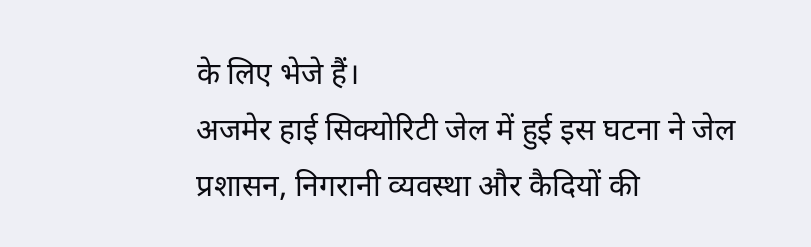के लिए भेजे हैं।
अजमेर हाई सिक्योरिटी जेल में हुई इस घटना ने जेल प्रशासन, निगरानी व्यवस्था और कैदियों की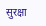सुरक्षा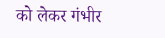को लेकर गंभीर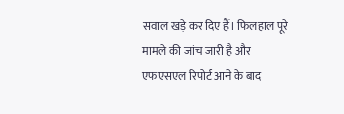सवाल खड़े कर दिए हैं। फिलहाल पूरे मामले की जांच जारी है और एफएसएल रिपोर्ट आने के बाद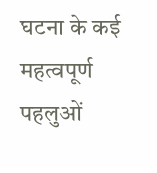घटना के कई महत्वपूर्ण पहलुओं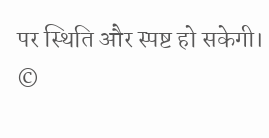पर स्थिति और स्पष्ट हो सकेगी।
©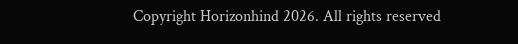Copyright Horizonhind 2026. All rights reserved